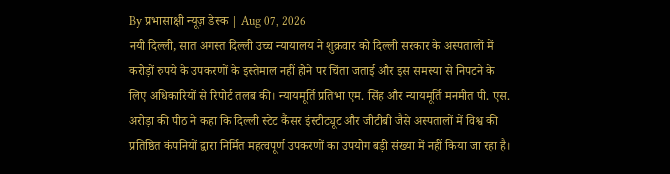By प्रभासाक्षी न्यूज़ डेस्क | Aug 07, 2026
नयी दिल्ली, सात अगस्त दिल्ली उच्च न्यायालय ने शुक्रवार को दिल्ली सरकार के अस्पतालों में करोड़ों रुपये के उपकरणों के इस्तेमाल नहीं होने पर चिंता जताई और इस समस्या से निपटने के लिए अधिकारियों से रिपोर्ट तलब की। न्यायमूर्ति प्रतिभा एम. सिंह और न्यायमूर्ति मनमीत पी. एस. अरोड़ा की पीठ ने कहा कि दिल्ली स्टेट कैंसर इंस्टीट्यूट और जीटीबी जैसे अस्पतालों में विश्व की प्रतिष्ठित कंपनियों द्वारा निर्मित महत्वपूर्ण उपकरणों का उपयोग बड़ी संख्या में नहीं किया जा रहा है।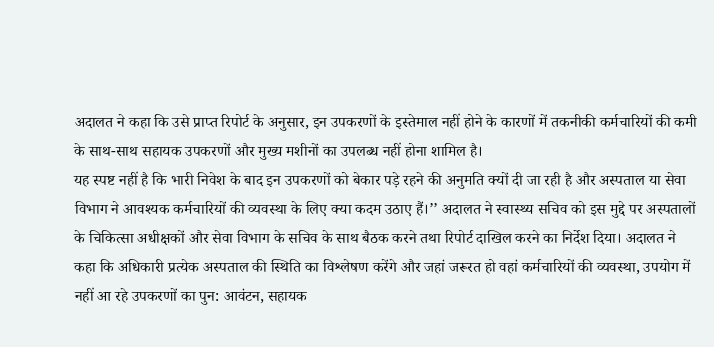अदालत ने कहा कि उसे प्राप्त रिपोर्ट के अनुसार, इन उपकरणों के इस्तेमाल नहीं होने के कारणों में तकनीकी कर्मचारियों की कमी के साथ-साथ सहायक उपकरणों और मुख्य मशीनों का उपलब्ध नहीं होना शामिल है।
यह स्पष्ट नहीं है कि भारी निवेश के बाद इन उपकरणों को बेकार पड़े रहने की अनुमति क्यों दी जा रही है और अस्पताल या सेवा विभाग ने आवश्यक कर्मचारियों की व्यवस्था के लिए क्या कदम उठाए हैं।’’ अदालत ने स्वास्थ्य सचिव को इस मुद्दे पर अस्पतालों के चिकित्सा अधीक्षकों और सेवा विभाग के सचिव के साथ बैठक करने तथा रिपोर्ट दाखिल करने का निर्देश दिया। अदालत ने कहा कि अधिकारी प्रत्येक अस्पताल की स्थिति का विश्लेषण करेंगे और जहां जरूरत हो वहां कर्मचारियों की व्यवस्था, उपयोग में नहीं आ रहे उपकरणों का पुन: आवंटन, सहायक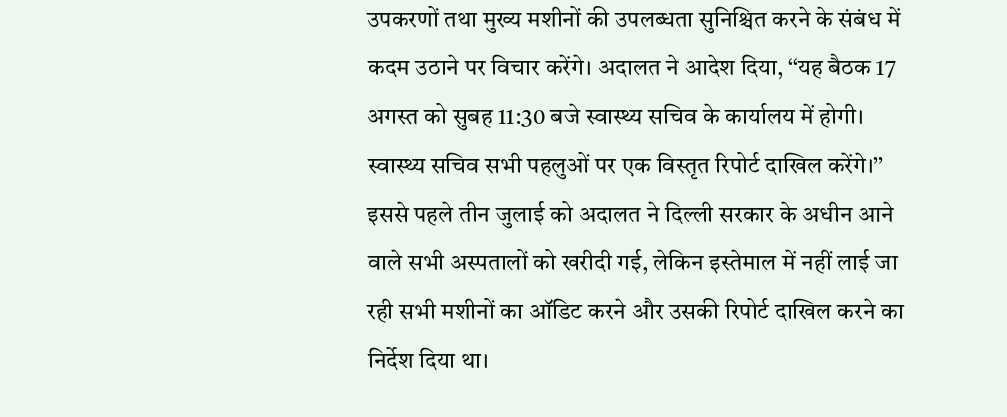उपकरणों तथा मुख्य मशीनों की उपलब्धता सुनिश्चित करने के संबंध में कदम उठाने पर विचार करेंगे। अदालत ने आदेश दिया, ‘‘यह बैठक 17 अगस्त को सुबह 11:30 बजे स्वास्थ्य सचिव के कार्यालय में होगी।
स्वास्थ्य सचिव सभी पहलुओं पर एक विस्तृत रिपोर्ट दाखिल करेंगे।’’ इससे पहले तीन जुलाई को अदालत ने दिल्ली सरकार के अधीन आने वाले सभी अस्पतालों को खरीदी गई, लेकिन इस्तेमाल में नहीं लाई जा रही सभी मशीनों का ऑडिट करने और उसकी रिपोर्ट दाखिल करने का निर्देश दिया था।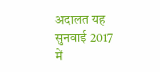अदालत यह सुनवाई 2017 में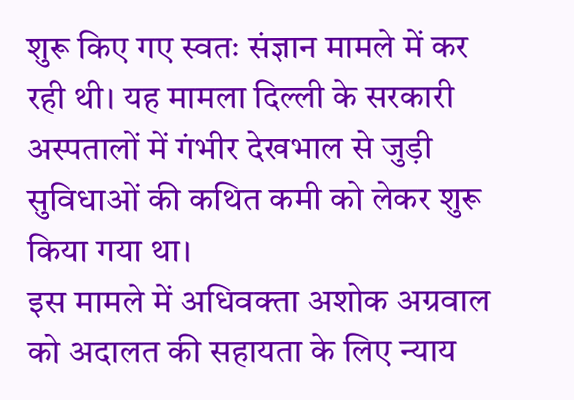शुरू किए गए स्वतः संज्ञान मामले में कर रही थी। यह मामला दिल्ली के सरकारी अस्पतालों में गंभीर देखभाल से जुड़ी सुविधाओं की कथित कमी को लेकर शुरू किया गया था।
इस मामले में अधिवक्ता अशोक अग्रवाल को अदालत की सहायता के लिए न्याय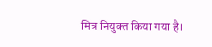मित्र नियुक्त किया गया है।